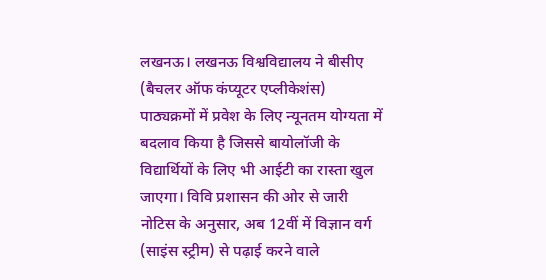लखनऊ। लखनऊ विश्वविद्यालय ने बीसीए (बैचलर ऑफ कंप्यूटर एप्लीकेशंस) पाठ्यक्रमों में प्रवेश के लिए न्यूनतम योग्यता में बदलाव किया है जिससे बायोलॉजी के विद्यार्थियों के लिए भी आईटी का रास्ता खुल जाएगा। विवि प्रशासन की ओर से जारी नोटिस के अनुसार, अब 12वीं में विज्ञान वर्ग (साइंस स्ट्रीम) से पढ़ाई करने वाले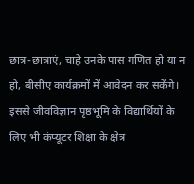छात्र-छात्राएं, चाहे उनके पास गणित हो या न हो, बीसीए कार्यक्रमों में आवेदन कर सकेंगे। इससे जीवविज्ञान पृष्ठभूमि के विद्यार्थियों के लिए भी कंप्यूटर शिक्षा के क्षेत्र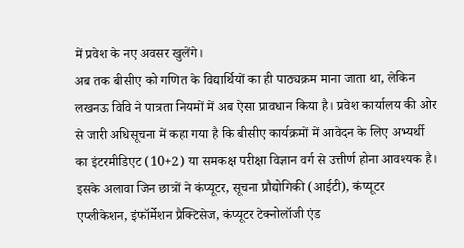में प्रवेश के नए अवसर खुलेंगे।
अब तक बीसीए को गणित के विद्यार्थियों का ही पाठ्यक्रम माना जाता था, लेकिन लखनऊ विवि ने पात्रता नियमों में अब ऐसा प्रावधान किया है। प्रवेश कार्यालय की ओर से जारी अधिसूचना में कहा गया है कि बीसीए कार्यक्रमों में आवेदन के लिए अभ्यर्थी का इंटरमीडिएट (10+2) या समकक्ष परीक्षा विज्ञान वर्ग से उत्तीर्ण होना आवश्यक है। इसके अलावा जिन छात्रों ने कंप्यूटर, सूचना प्रौद्योगिकी (आईटी), कंप्यूटर एप्लीकेशन, इंफॉर्मेशन प्रैक्टिसेज, कंप्यूटर टेक्नोलॉजी एंड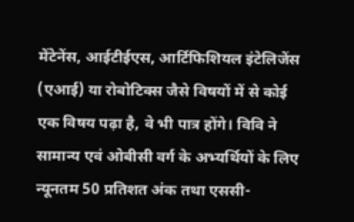मेंटेनेंस, आईटीईएस, आर्टिफिशियल इंटेलिजेंस (एआई) या रोबोटिक्स जैसे विषयों में से कोई एक विषय पढ़ा है, वे भी पात्र होंगे। विवि ने सामान्य एवं ओबीसी वर्ग के अभ्यर्थियों के लिए न्यूनतम 50 प्रतिशत अंक तथा एससी-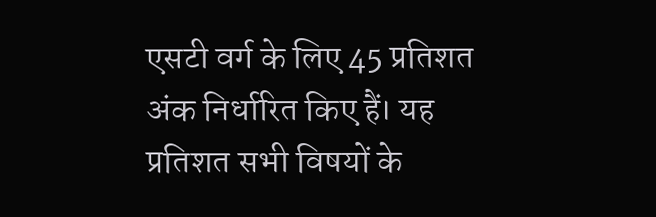एसटी वर्ग के लिए 45 प्रतिशत अंक निर्धारित किए हैं। यह प्रतिशत सभी विषयों के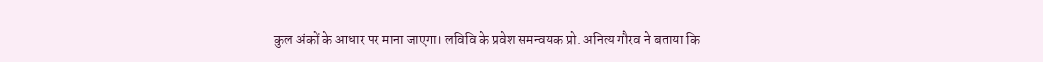कुल अंकों के आधार पर माना जाएगा। लविवि के प्रवेश समन्वयक प्रो. अनित्य गौरव ने बताया कि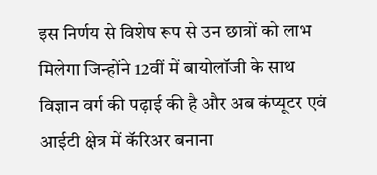इस निर्णय से विशेष रूप से उन छात्रों को लाभ मिलेगा जिन्होंने 12वीं में बायोलॉजी के साथ विज्ञान वर्ग की पढ़ाई की है और अब कंप्यूटर एवं आईटी क्षेत्र में कॅरिअर बनाना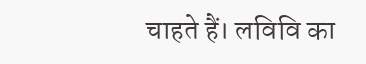चाहते हैं। लविवि का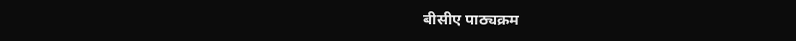बीसीए पाठ्यक्रम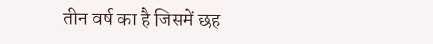तीन वर्ष का है जिसमें छह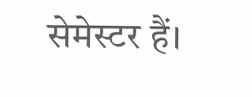सेमेस्टर हैं।